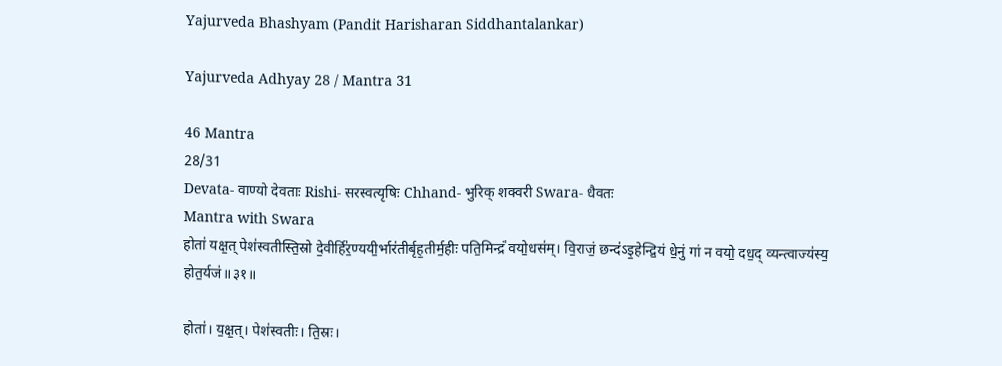Yajurveda Bhashyam (Pandit Harisharan Siddhantalankar)

Yajurveda Adhyay 28 / Mantra 31

46 Mantra
28/31
Devata- वाण्यो देवताः Rishi- सरस्वत्यृषिः Chhand- भुरिक् शक्वरी Swara- धैवतः
Mantra with Swara
होता॑ यक्ष॒त् पेश॑स्वतीस्ति॒स्रो दे॒वीर्हि॑र॒ण्ययी॒र्भार॑तीर्बृह॒तीर्म॒हीः पति॒मिन्द्रं॑ वयो॒धस॑म्। वि॒राजं॒ छन्द॑ऽइ॒हेन्द्रि॒यं धे॒नुं गां न वयो॒ दध॒द् व्यन्त्वाज्य॑स्य॒ होत॒र्यज॑॥३१॥

होता॑। य॒क्ष॒त्। पेश॑स्वतीः। ति॒स्रः।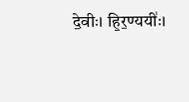दे॒वीः। हि॒र॒ण्ययीः॑।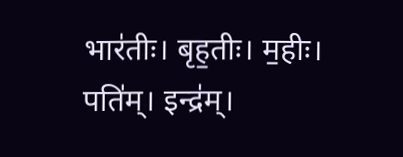भार॑तीः। बृह॒तीः। म॒हीः। पति॑म्। इन्द्र॑म्।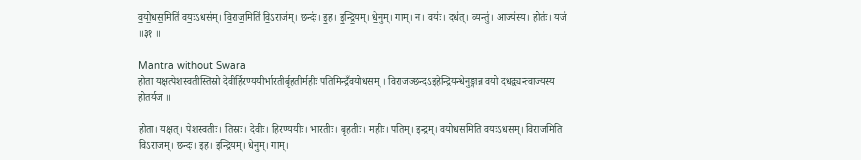व॒यो॒धस॒मिति॑ वयः॒ऽधस॑म्। वि॒राज॒मिति॑ वि॒ऽराज॑म्। छन्दः॑। इ॒ह। इ॒न्द्रि॒यम्। धे॒नुम्। गाम्। न। वयः॑। दध॑त्। व्यन्तु॑। आज्य॑स्य। होतः॑। यज॑ ॥३१ ॥

Mantra without Swara
होता यक्षत्पेशस्वतीस्तिस्रो देवीर्हिरण्ययीर्भारतीर्बृहतीर्महीः पतिमिन्द्रँवयोधसम् । विराजञ्छन्दऽइहेन्द्रियन्धेनुङ्गान्न वयो दधद्व्यन्त्वाज्यस्य होतर्यज ॥

होता। यक्षत्। पेशस्वतीः। तिस्रः। देवीः। हिरण्ययीः। भारतीः। बृहतीः। महीः। पतिम्। इन्द्रम्। वयोधसमिति वयःऽधसम्। विराजमिति विऽराजम्। छन्दः। इह। इन्द्रियम्। धेनुम्। गाम्।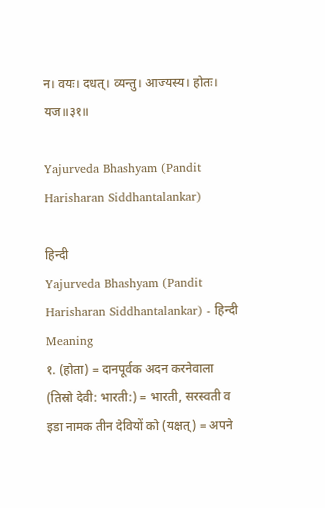न। वयः। दधत्। व्यन्तु। आज्यस्य। होतः। यज॥३१॥

Yajurveda Bhashyam (Pandit Harisharan Siddhantalankar)

हिन्दी
Yajurveda Bhashyam (Pandit Harisharan Siddhantalankar) - हिन्दी
Meaning
१. (होता) = दानपूर्वक अदन करनेवाला (तिस्रो देवी: भारती:) = भारती, सरस्वती व इडा नामक तीन देवियों को (यक्षत्) = अपने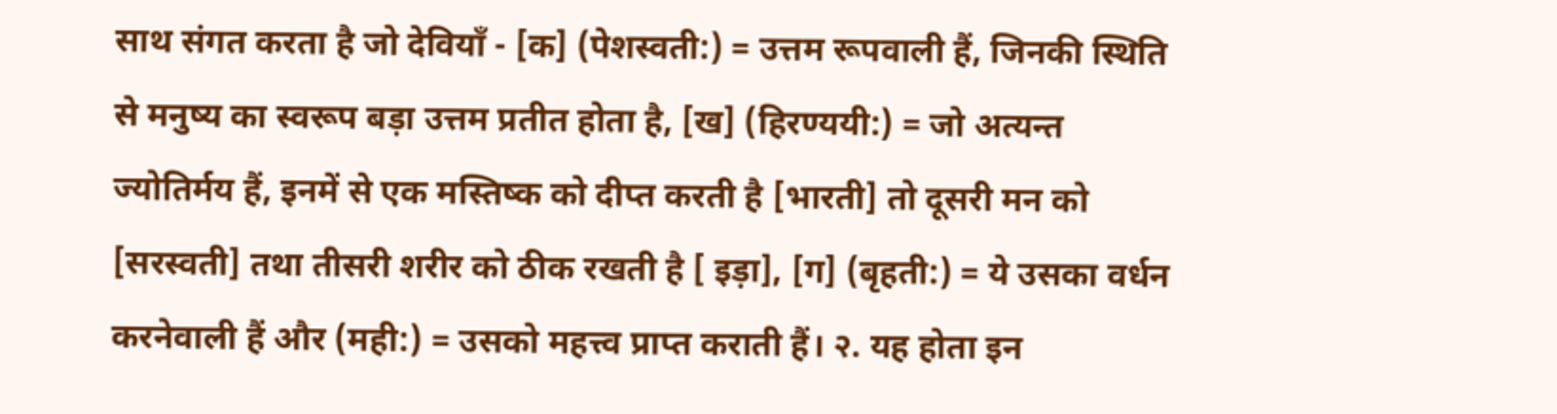साथ संगत करता है जो देवियाँ - [क] (पेशस्वती:) = उत्तम रूपवाली हैं, जिनकी स्थिति से मनुष्य का स्वरूप बड़ा उत्तम प्रतीत होता है, [ख] (हिरण्ययी:) = जो अत्यन्त ज्योतिर्मय हैं, इनमें से एक मस्तिष्क को दीप्त करती है [भारती] तो दूसरी मन को [सरस्वती] तथा तीसरी शरीर को ठीक रखती है [ इड़ा], [ग] (बृहती:) = ये उसका वर्धन करनेवाली हैं और (मही:) = उसको महत्त्व प्राप्त कराती हैं। २. यह होता इन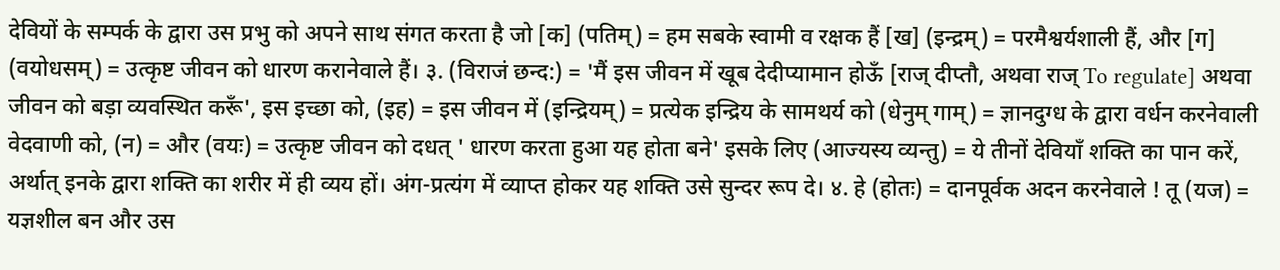देवियों के सम्पर्क के द्वारा उस प्रभु को अपने साथ संगत करता है जो [क] (पतिम्) = हम सबके स्वामी व रक्षक हैं [ख] (इन्द्रम्) = परमैश्वर्यशाली हैं, और [ग] (वयोधसम्) = उत्कृष्ट जीवन को धारण करानेवाले हैं। ३. (विराजं छन्द:) = 'मैं इस जीवन में खूब देदीप्यामान होऊँ [राज् दीप्तौ, अथवा राज् To regulate] अथवा जीवन को बड़ा व्यवस्थित करूँ', इस इच्छा को, (इह) = इस जीवन में (इन्द्रियम्) = प्रत्येक इन्द्रिय के सामथर्य को (धेनुम् गाम्) = ज्ञानदुग्ध के द्वारा वर्धन करनेवाली वेदवाणी को, (न) = और (वयः) = उत्कृष्ट जीवन को दधत् ' धारण करता हुआ यह होता बने' इसके लिए (आज्यस्य व्यन्तु) = ये तीनों देवियाँ शक्ति का पान करें, अर्थात् इनके द्वारा शक्ति का शरीर में ही व्यय हों। अंग-प्रत्यंग में व्याप्त होकर यह शक्ति उसे सुन्दर रूप दे। ४. हे (होतः) = दानपूर्वक अदन करनेवाले ! तू (यज) = यज्ञशील बन और उस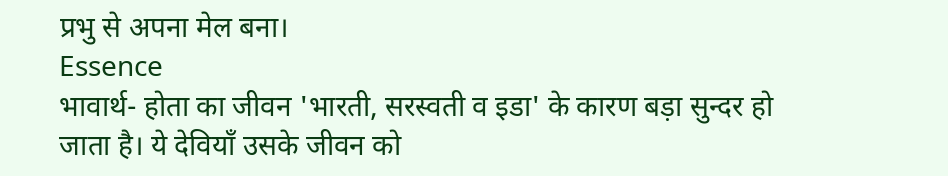प्रभु से अपना मेल बना।
Essence
भावार्थ- होता का जीवन 'भारती, सरस्वती व इडा' के कारण बड़ा सुन्दर हो जाता है। ये देवियाँ उसके जीवन को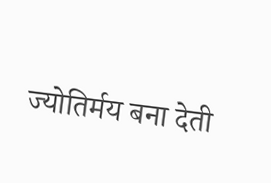ज्योतिर्मय बना देती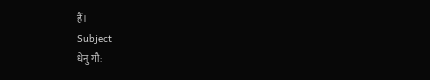हैं।
Subject
धेनु गौ: